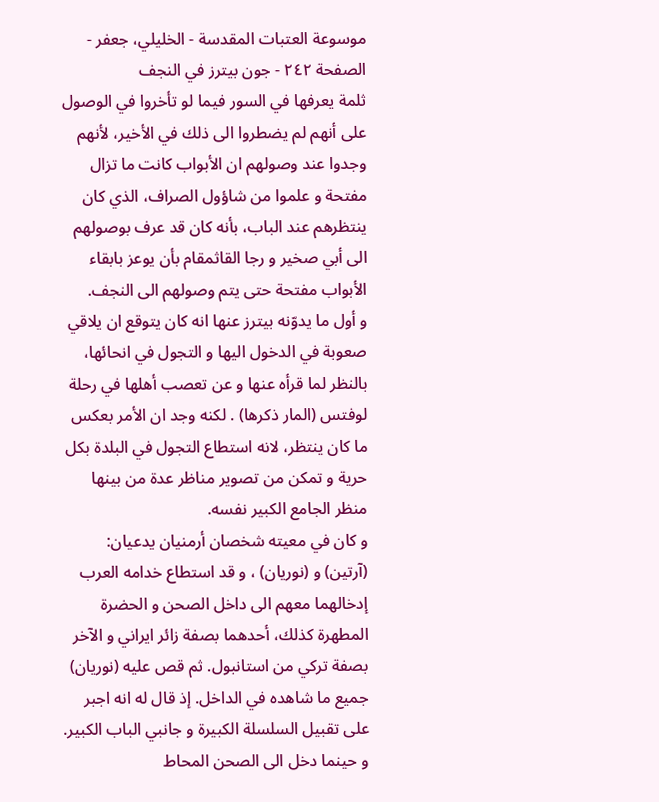موسوعة العتبات المقدسة - الخليلي، جعفر - الصفحة ٢٤٢ - جون بيترز في النجف
ثلمة يعرفها في السور فيما لو تأخروا في الوصول على أنهم لم يضطروا الى ذلك في الأخير، لأنهم وجدوا عند وصولهم ان الأبواب كانت ما تزال مفتحة و علموا من شاؤول الصراف، الذي كان ينتظرهم عند الباب، بأنه كان قد عرف بوصولهم الى أبي صخير و رجا القاثمقام بأن يوعز بابقاء الأبواب مفتحة حتى يتم وصولهم الى النجف.
و أول ما يدوّنه بيترز عنها انه كان يتوقع ان يلاقي صعوبة في الدخول اليها و التجول في انحائها، بالنظر لما قرأه عنها و عن تعصب أهلها في رحلة لوفتس (المار ذكرها) . لكنه وجد ان الأمر بعكس ما كان ينتظر، لانه استطاع التجول في البلدة بكل حرية و تمكن من تصوير مناظر عدة من بينها منظر الجامع الكبير نفسه.
و كان في معيته شخصان أرمنيان يدعيان: (آرتين) و (نوريان) ، و قد استطاع خدامه العرب إدخالهما معهم الى داخل الصحن و الحضرة المطهرة كذلك، أحدهما بصفة زائر ايراني و الآخر بصفة تركي من استانبول. ثم قص عليه (نوريان) جميع ما شاهده في الداخل. إذ قال له انه اجبر على تقبيل السلسلة الكبيرة و جانبي الباب الكبير. و حينما دخل الى الصحن المحاط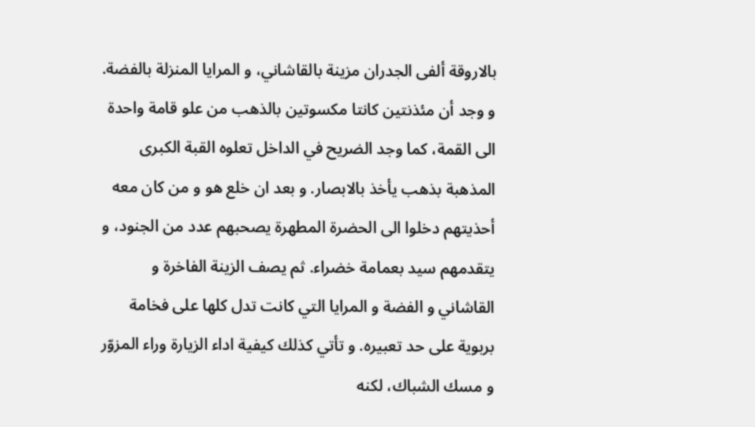بالاروقة ألفى الجدران مزينة بالقاشاني، و المرايا المنزلة بالفضة. و وجد أن مئذنتين كانتا مكسوتين بالذهب من علو قامة واحدة الى القمة، كما وجد الضريح في الداخل تعلوه القبة الكبرى المذهبة بذهب يأخذ بالابصار. و بعد ان خلع هو و من كان معه أحذيتهم دخلوا الى الحضرة المطهرة يصحبهم عدد من الجنود، و يتقدمهم سيد بعمامة خضراء. ثم يصف الزينة الفاخرة و القاشاني و الفضة و المرايا التي كانت تدل كلها على فخامة بربوية على حد تعبيره. و تأتي كذلك كيفية اداء الزيارة وراء المزوّر و مسك الشباك، لكنه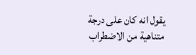يقول انه كان على درجة متناهية من الاضطراب